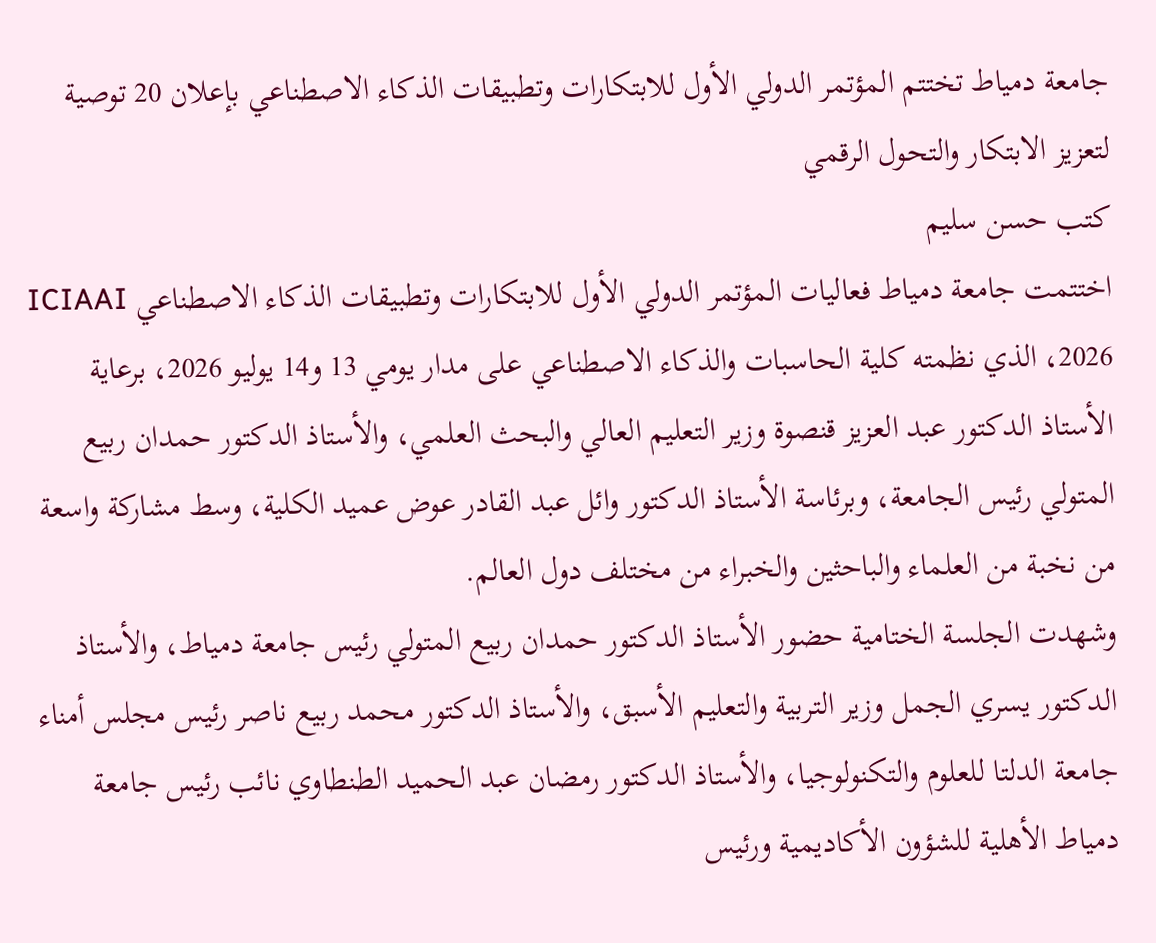جامعة دمياط تختتم المؤتمر الدولي الأول للابتكارات وتطبيقات الذكاء الاصطناعي بإعلان 20 توصية لتعزيز الابتكار والتحول الرقمي
كتب حسن سليم
اختتمت جامعة دمياط فعاليات المؤتمر الدولي الأول للابتكارات وتطبيقات الذكاء الاصطناعي ICIAAI 2026، الذي نظمته كلية الحاسبات والذكاء الاصطناعي على مدار يومي 13 و14 يوليو 2026، برعاية الأستاذ الدكتور عبد العزيز قنصوة وزير التعليم العالي والبحث العلمي، والأستاذ الدكتور حمدان ربيع المتولي رئيس الجامعة، وبرئاسة الأستاذ الدكتور وائل عبد القادر عوض عميد الكلية، وسط مشاركة واسعة من نخبة من العلماء والباحثين والخبراء من مختلف دول العالم.
وشهدت الجلسة الختامية حضور الأستاذ الدكتور حمدان ربيع المتولي رئيس جامعة دمياط، والأستاذ الدكتور يسري الجمل وزير التربية والتعليم الأسبق، والأستاذ الدكتور محمد ربيع ناصر رئيس مجلس أمناء جامعة الدلتا للعلوم والتكنولوجيا، والأستاذ الدكتور رمضان عبد الحميد الطنطاوي نائب رئيس جامعة دمياط الأهلية للشؤون الأكاديمية ورئيس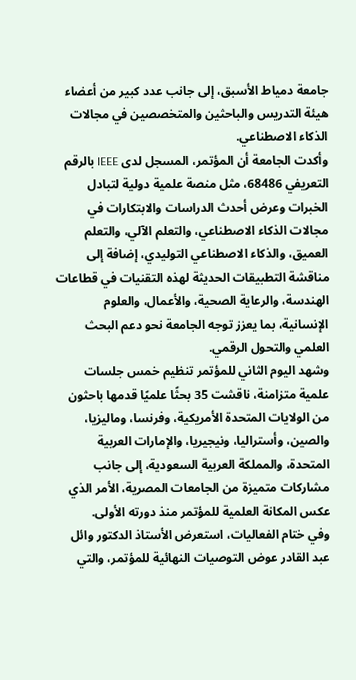جامعة دمياط الأسبق، إلى جانب عدد كبير من أعضاء هيئة التدريس والباحثين والمتخصصين في مجالات الذكاء الاصطناعي.
وأكدت الجامعة أن المؤتمر، المسجل لدى IEEE بالرقم التعريفي 68486، مثل منصة علمية دولية لتبادل الخبرات وعرض أحدث الدراسات والابتكارات في مجالات الذكاء الاصطناعي، والتعلم الآلي، والتعلم العميق، والذكاء الاصطناعي التوليدي، إضافة إلى مناقشة التطبيقات الحديثة لهذه التقنيات في قطاعات الهندسة، والرعاية الصحية، والأعمال، والعلوم الإنسانية، بما يعزز توجه الجامعة نحو دعم البحث العلمي والتحول الرقمي.
وشهد اليوم الثاني للمؤتمر تنظيم خمس جلسات علمية متزامنة، ناقشت 35 بحثًا علميًا قدمها باحثون من الولايات المتحدة الأمريكية، وفرنسا، وماليزيا، والصين، وأستراليا، ونيجيريا، والإمارات العربية المتحدة، والمملكة العربية السعودية، إلى جانب مشاركات متميزة من الجامعات المصرية، الأمر الذي عكس المكانة العلمية للمؤتمر منذ دورته الأولى.
وفي ختام الفعاليات، استعرض الأستاذ الدكتور وائل عبد القادر عوض التوصيات النهائية للمؤتمر، والتي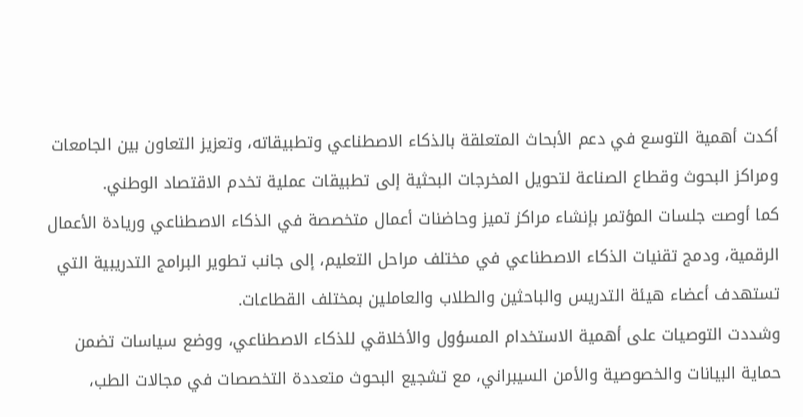أكدت أهمية التوسع في دعم الأبحاث المتعلقة بالذكاء الاصطناعي وتطبيقاته، وتعزيز التعاون بين الجامعات ومراكز البحوث وقطاع الصناعة لتحويل المخرجات البحثية إلى تطبيقات عملية تخدم الاقتصاد الوطني.
كما أوصت جلسات المؤتمر بإنشاء مراكز تميز وحاضنات أعمال متخصصة في الذكاء الاصطناعي وريادة الأعمال الرقمية، ودمج تقنيات الذكاء الاصطناعي في مختلف مراحل التعليم، إلى جانب تطوير البرامج التدريبية التي تستهدف أعضاء هيئة التدريس والباحثين والطلاب والعاملين بمختلف القطاعات.
وشددت التوصيات على أهمية الاستخدام المسؤول والأخلاقي للذكاء الاصطناعي، ووضع سياسات تضمن حماية البيانات والخصوصية والأمن السيبراني، مع تشجيع البحوث متعددة التخصصات في مجالات الطب،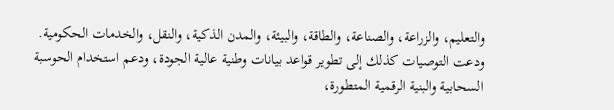والتعليم، والزراعة، والصناعة، والطاقة، والبيئة، والمدن الذكية، والنقل، والخدمات الحكومية.
ودعت التوصيات كذلك إلى تطوير قواعد بيانات وطنية عالية الجودة، ودعم استخدام الحوسبة السحابية والبنية الرقمية المتطورة،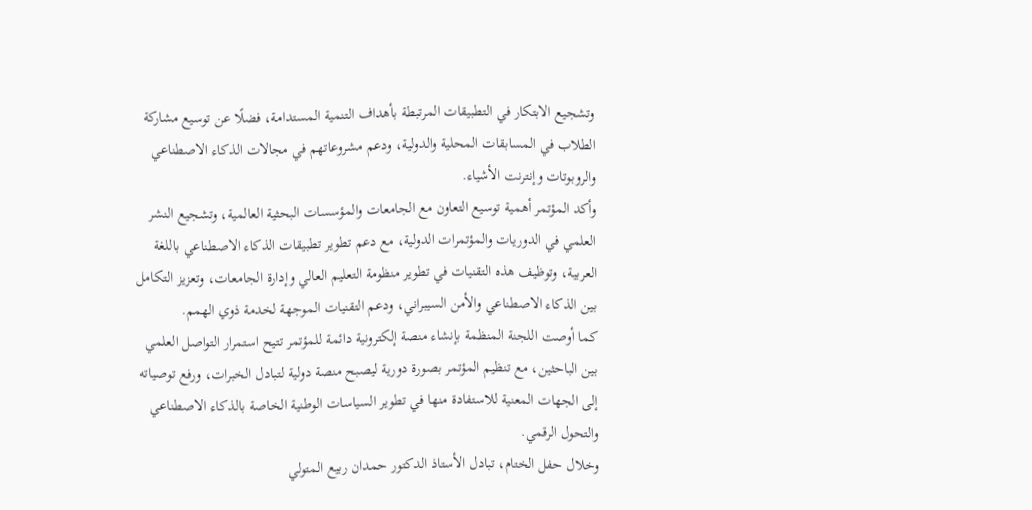وتشجيع الابتكار في التطبيقات المرتبطة بأهداف التنمية المستدامة، فضلًا عن توسيع مشاركة الطلاب في المسابقات المحلية والدولية، ودعم مشروعاتهم في مجالات الذكاء الاصطناعي والروبوتات وإنترنت الأشياء.
وأكد المؤتمر أهمية توسيع التعاون مع الجامعات والمؤسسات البحثية العالمية، وتشجيع النشر العلمي في الدوريات والمؤتمرات الدولية، مع دعم تطوير تطبيقات الذكاء الاصطناعي باللغة العربية، وتوظيف هذه التقنيات في تطوير منظومة التعليم العالي وإدارة الجامعات، وتعزيز التكامل بين الذكاء الاصطناعي والأمن السيبراني، ودعم التقنيات الموجهة لخدمة ذوي الهمم.
كما أوصت اللجنة المنظمة بإنشاء منصة إلكترونية دائمة للمؤتمر تتيح استمرار التواصل العلمي بين الباحثين، مع تنظيم المؤتمر بصورة دورية ليصبح منصة دولية لتبادل الخبرات، ورفع توصياته إلى الجهات المعنية للاستفادة منها في تطوير السياسات الوطنية الخاصة بالذكاء الاصطناعي والتحول الرقمي.
وخلال حفل الختام، تبادل الأستاذ الدكتور حمدان ربيع المتولي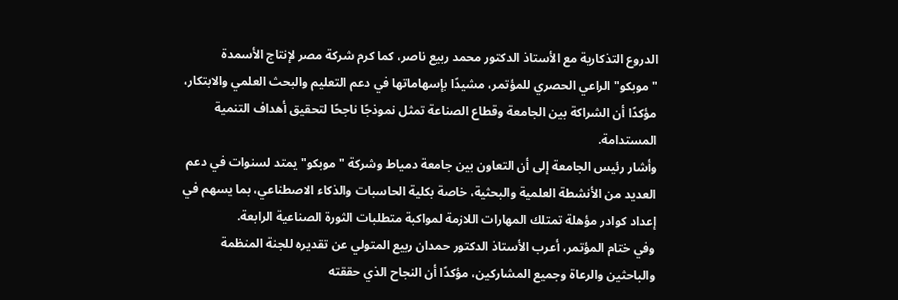الدروع التذكارية مع الأستاذ الدكتور محمد ربيع ناصر، كما كرم شركة مصر لإنتاج الأسمدة "موبكو" الراعي الحصري للمؤتمر، مشيدًا بإسهاماتها في دعم التعليم والبحث العلمي والابتكار، مؤكدًا أن الشراكة بين الجامعة وقطاع الصناعة تمثل نموذجًا ناجحًا لتحقيق أهداف التنمية المستدامة.
وأشار رئيس الجامعة إلى أن التعاون بين جامعة دمياط وشركة "موبكو" يمتد لسنوات في دعم العديد من الأنشطة العلمية والبحثية، خاصة بكلية الحاسبات والذكاء الاصطناعي، بما يسهم في إعداد كوادر مؤهلة تمتلك المهارات اللازمة لمواكبة متطلبات الثورة الصناعية الرابعة.
وفي ختام المؤتمر، أعرب الأستاذ الدكتور حمدان ربيع المتولي عن تقديره للجنة المنظمة والباحثين والرعاة وجميع المشاركين، مؤكدًا أن النجاح الذي حققته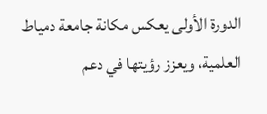الدورة الأولى يعكس مكانة جامعة دمياط العلمية، ويعزز رؤيتها في دعم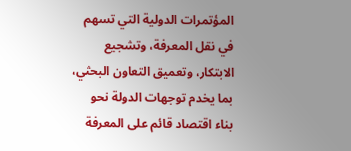المؤتمرات الدولية التي تسهم في نقل المعرفة، وتشجيع الابتكار، وتعميق التعاون البحثي، بما يخدم توجهات الدولة نحو بناء اقتصاد قائم على المعرفة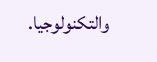والتكنولوجيا.